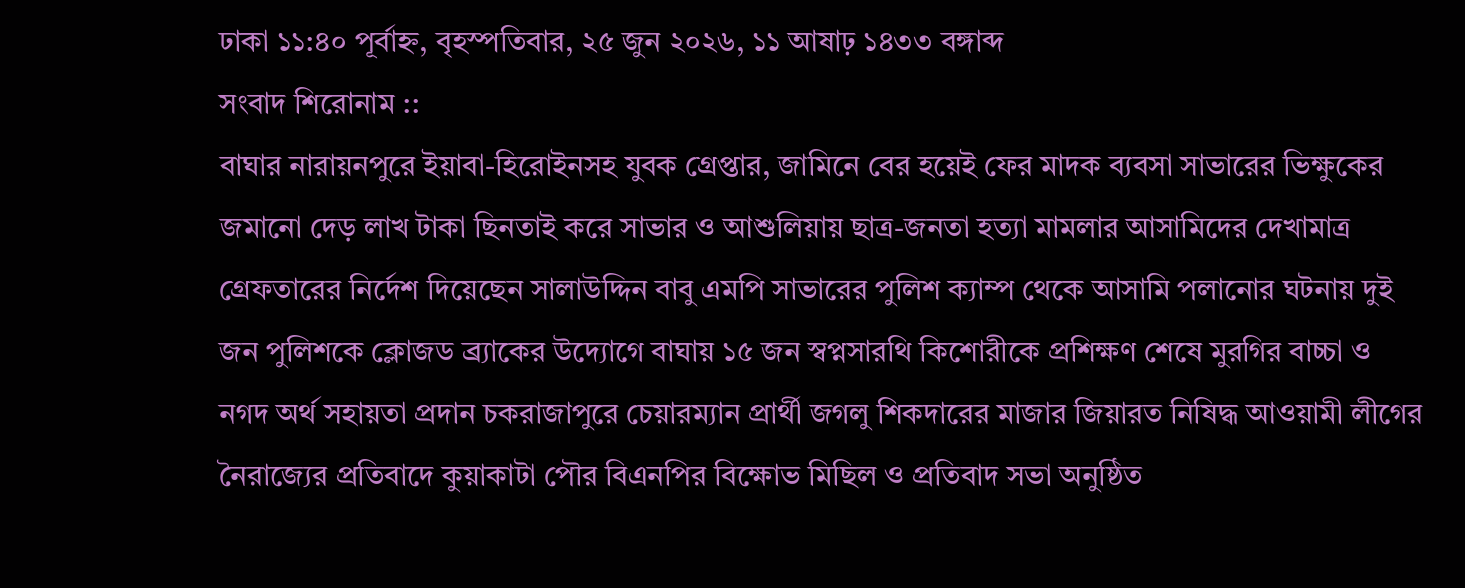ঢাকা ১১:৪০ পূর্বাহ্ন, বৃহস্পতিবার, ২৫ জুন ২০২৬, ১১ আষাঢ় ১৪৩৩ বঙ্গাব্দ
সংবাদ শিরোনাম ::
বাঘার নারায়নপুরে ইয়াবা-হিরোইনসহ যুবক গ্রেপ্তার, জামিনে বের হয়েই ফের মাদক ব্যবসা সাভারের ভিক্ষুকের জমানো দেড় লাখ টাকা ছিনতাই করে সাভার ও আশুলিয়ায় ছাত্র-জনতা হত্যা মামলার আসামিদের দেখামাত্র গ্রেফতারের নির্দেশ দিয়েছেন সালাউদ্দিন বাবু এমপি সাভারের পুলিশ ক্যাম্প থেকে আসামি পলানোর ঘটনায় দুই জন পুলিশকে ক্লোজড ব্র্যাকের উদ্যোগে বাঘায় ১৫ জন স্বপ্নসারথি কিশোরীকে প্রশিক্ষণ শেষে মুরগির বাচ্চা ও নগদ অর্থ সহায়তা প্রদান চকরাজাপুরে চেয়ারম্যান প্রার্থী জগলু শিকদারের মাজার জিয়ারত নিষিদ্ধ আওয়ামী লীগের নৈরাজ্যের প্রতিবাদে কুয়াকাটা পৌর বিএনপির বিক্ষোভ মিছিল ও প্রতিবাদ সভা অনুষ্ঠিত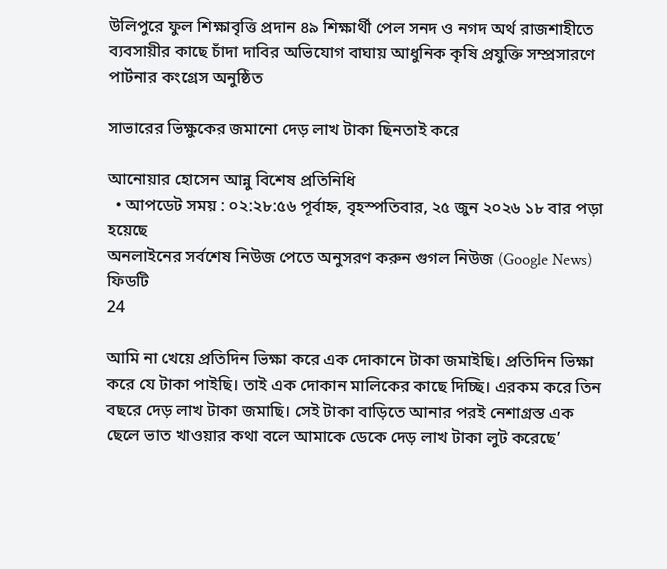উলিপুরে ফুল শিক্ষাবৃত্তি প্রদান ৪৯ শিক্ষার্থী পেল সনদ ও নগদ অর্থ রাজশাহীতে ব্যবসায়ীর কাছে চাঁদা দাবির অভিযোগ বাঘায় আধুনিক কৃষি প্রযুক্তি সম্প্রসারণে পার্টনার কংগ্রেস অনুষ্ঠিত

সাভারের ভিক্ষুকের জমানো দেড় লাখ টাকা ছিনতাই করে

আনোয়ার হোসেন আন্নু বিশেষ প্রতিনিধি
  • আপডেট সময় : ০২:২৮:৫৬ পূর্বাহ্ন, বৃহস্পতিবার, ২৫ জুন ২০২৬ ১৮ বার পড়া হয়েছে
অনলাইনের সর্বশেষ নিউজ পেতে অনুসরণ করুন গুগল নিউজ (Google News) ফিডটি
24

আমি না খেয়ে প্রতিদিন ভিক্ষা করে এক দোকানে টাকা জমাইছি। প্রতিদিন ভিক্ষা করে যে টাকা পাইছি। তাই এক দোকান মালিকের কাছে দিচ্ছি। এরকম করে তিন বছরে দেড় লাখ টাকা জমাছি। সেই টাকা বাড়িতে আনার পরই নেশাগ্রস্ত এক ছেলে ভাত খাওয়ার কথা বলে আমাকে ডেকে দেড় লাখ টাকা লুট করেছে’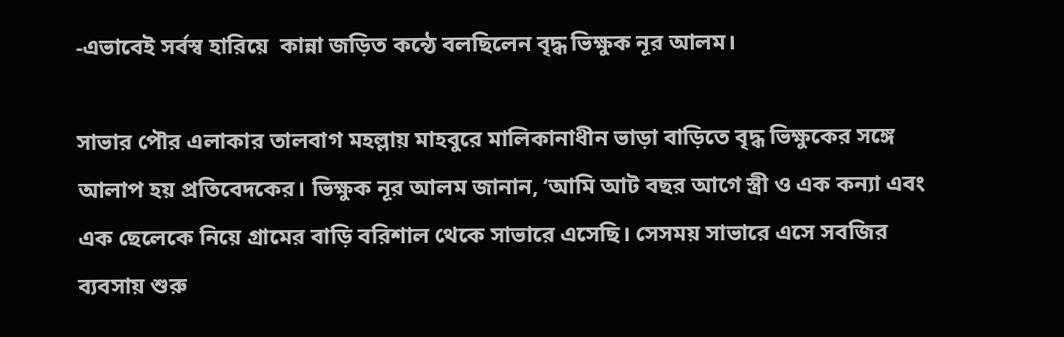-এভাবেই সর্বস্ব হারিয়ে  কান্না জড়িত কন্ঠে বলছিলেন বৃদ্ধ ভিক্ষুক নূর আলম।

সাভার পৌর এলাকার তালবাগ মহল্লায় মাহবুরে মালিকানাধীন ভাড়া বাড়িতে বৃদ্ধ ভিক্ষুকের সঙ্গে আলাপ হয় প্রতিবেদকের। ভিক্ষুক নূর আলম জানান, ‘আমি আট বছর আগে স্ত্রী ও এক কন্যা এবং এক ছেলেকে নিয়ে গ্রামের বাড়ি বরিশাল থেকে সাভারে এসেছি। সেসময় সাভারে এসে সবজির ব্যবসায় শুরু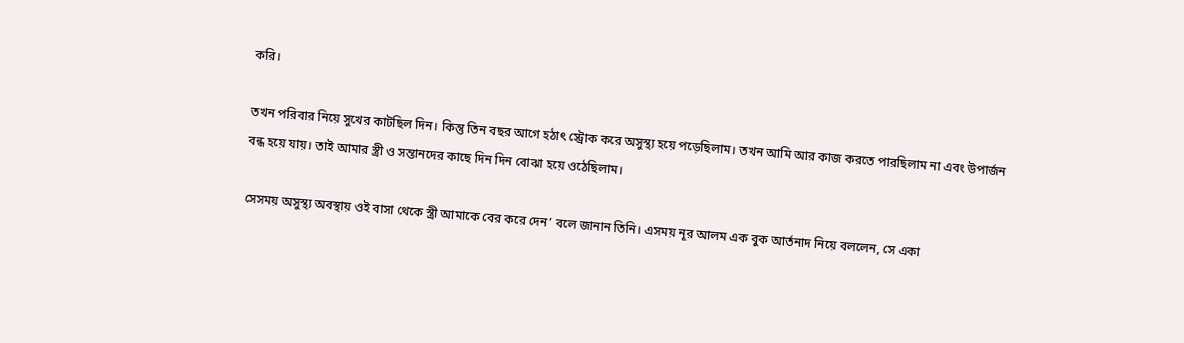করি।

তখন পরিবার নিয়ে সুখের কাটছিল দিন। কিন্তু তিন বছর আগে হঠাৎ স্ট্রোক করে অসুস্থ্য হয়ে পড়েছিলাম। তখন আমি আর কাজ করতে পারছিলাম না এবং উপার্জন বন্ধ হয়ে যায়। তাই আমার স্ত্রী ও সন্তানদের কাছে দিন দিন বোঝা হয়ে ওঠেছিলাম।

সেসময় অসুস্থ্য অবস্থায় ওই বাসা থেকে স্ত্রী আমাকে বের করে দেন’ বলে জানান তিনি। এসময় নূর আলম এক বুক আর্তনাদ নিয়ে বললেন, সে একা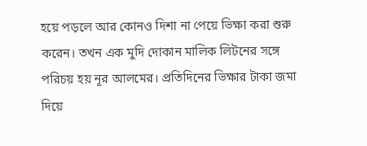হয়ে পড়লে আর কোনও দিশা না পেয়ে ভিক্ষা করা শুরু করেন। তখন এক মুদি দোকান মালিক লিটনের সঙ্গে পরিচয় হয় নূর আলমের। প্রতিদিনের ভিক্ষার টাকা জমা দিয়ে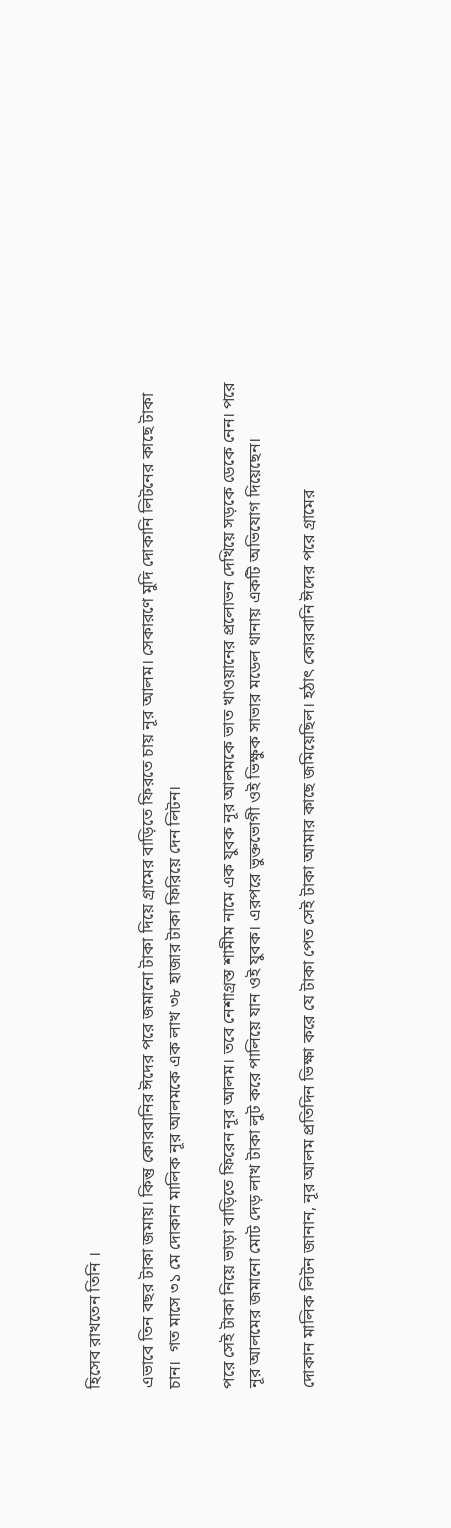হিসেব রাখতেন তিনি ।

এভাবে তিন বছর টাকা জমায়। কিন্তু কোরবানির ঈদের পরে জমানো টাকা দিয়ে গ্রামের বাড়িতে ফিরতে চায় নূর আলম। সেকারণে মুদি দোকানি লিটনের কাছে টাকা চান।  গত মাসে ৩১ মে দোকান মালিক নূর আলমকে এক লাখ ৩৮ হাজার টাকা ফিরিয়ে দেন লিটন।

পরে সেই টাকা নিয়ে ভাড়া বাড়িতে ফিরেন নূর আলম। তবে নেশাগ্রস্ত শামীম নামে এক যুবক নূর আলমকে ভাত খাওয়ানের প্রলোভন দেখিয়ে সড়কে ডেকে নেন। পরে নূর আলমের জমানো মোট দেড় লাখ টাকা লুট করে পালিয়ে যান ওই যুবক। এরপরে ভুক্তভোগী ওই ভিক্ষুক সাভার মডেল থানায় একটি অভিযোগ দিয়েছেন।

দোকান মালিক লিটন জানান, নূর আলম প্রতিদিন ভিক্ষা করে যে টাকা পেত সেই টাকা আমার কাছে জমিয়েছিল। হঠাৎ কোরবানি ঈদের পরে গ্রামের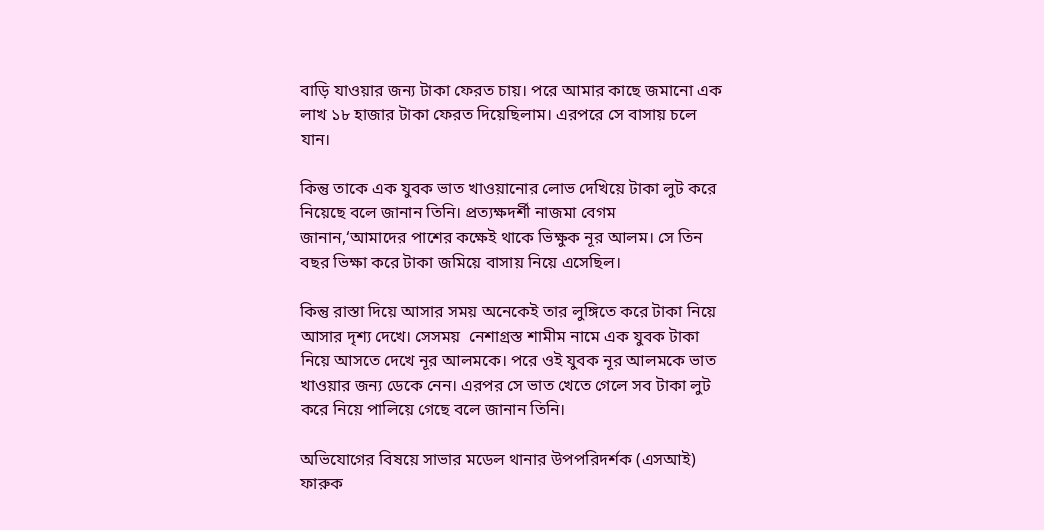বাড়ি যাওয়ার জন্য টাকা ফেরত চায়। পরে আমার কাছে জমানো এক লাখ ১৮ হাজার টাকা ফেরত দিয়েছিলাম। এরপরে সে বাসায় চলে যান।

কিন্তু তাকে এক যুবক ভাত খাওয়ানোর লোভ দেখিয়ে টাকা লুট করে নিয়েছে বলে জানান তিনি। প্রত্যক্ষদর্শী নাজমা বেগম জানান,‘আমাদের পাশের কক্ষেই থাকে ভিক্ষুক নূর আলম। সে তিন বছর ভিক্ষা করে টাকা জমিয়ে বাসায় নিয়ে এসেছিল।

কিন্তু রাস্তা দিয়ে আসার সময় অনেকেই তার লুঙ্গিতে করে টাকা নিয়ে আসার দৃশ্য দেখে। সেসময়  নেশাগ্রস্ত শামীম নামে এক যুবক টাকা নিয়ে আসতে দেখে নূর আলমকে। পরে ওই যুবক নূর আলমকে ভাত খাওয়ার জন্য ডেকে নেন। এরপর সে ভাত খেতে গেলে সব টাকা লুট করে নিয়ে পালিয়ে গেছে বলে জানান তিনি।

অভিযোগের বিষয়ে সাভার মডেল থানার উপপরিদর্শক (এসআই) ফারুক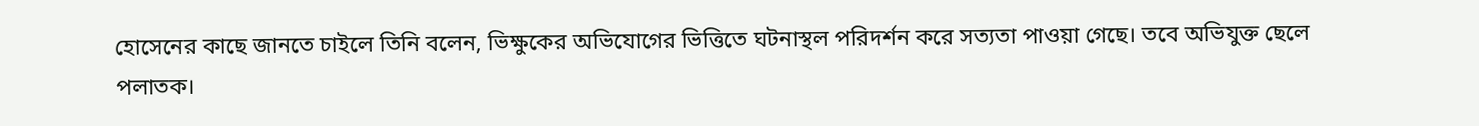হোসেনের কাছে জানতে চাইলে তিনি বলেন, ভিক্ষুকের অভিযোগের ভিত্তিতে ঘটনাস্থল পরিদর্শন করে সত্যতা পাওয়া গেছে। তবে অভিযুক্ত ছেলে পলাতক।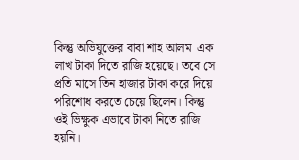কিন্তু অভিযুক্তের বাবা শাহ আলম  এক লাখ টাকা দিতে রাজি হয়েছে। তবে সে প্রতি মাসে তিন হাজার টাকা করে দিয়ে পরিশোধ করতে চেয়ে ছিলেন। কিন্তু ওই ভিক্ষুক এভাবে টাকা নিতে রাজি হয়নি।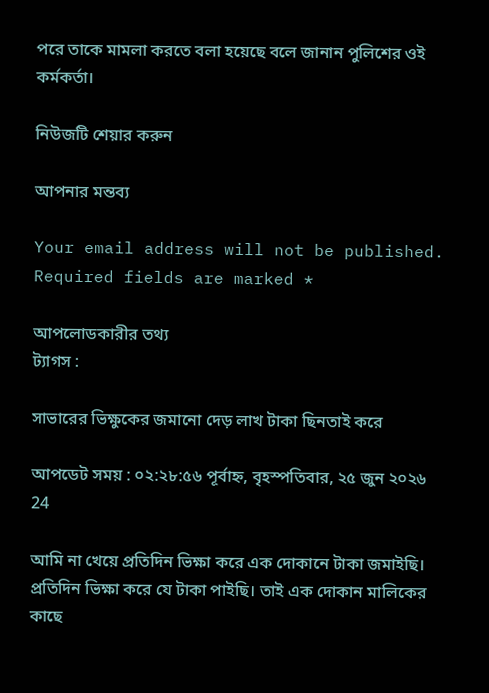পরে তাকে মামলা করতে বলা হয়েছে বলে জানান পুলিশের ওই কর্মকর্তা।

নিউজটি শেয়ার করুন

আপনার মন্তব্য

Your email address will not be published. Required fields are marked *

আপলোডকারীর তথ্য
ট্যাগস :

সাভারের ভিক্ষুকের জমানো দেড় লাখ টাকা ছিনতাই করে

আপডেট সময় : ০২:২৮:৫৬ পূর্বাহ্ন, বৃহস্পতিবার, ২৫ জুন ২০২৬
24

আমি না খেয়ে প্রতিদিন ভিক্ষা করে এক দোকানে টাকা জমাইছি। প্রতিদিন ভিক্ষা করে যে টাকা পাইছি। তাই এক দোকান মালিকের কাছে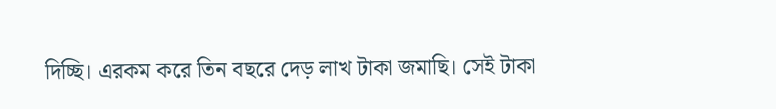দিচ্ছি। এরকম করে তিন বছরে দেড় লাখ টাকা জমাছি। সেই টাকা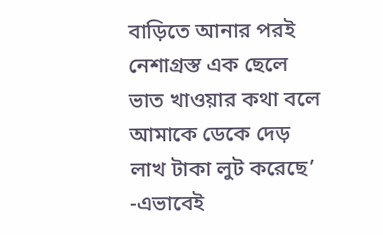বাড়িতে আনার পরই নেশাগ্রস্ত এক ছেলে ভাত খাওয়ার কথা বলে আমাকে ডেকে দেড় লাখ টাকা লুট করেছে’ -এভাবেই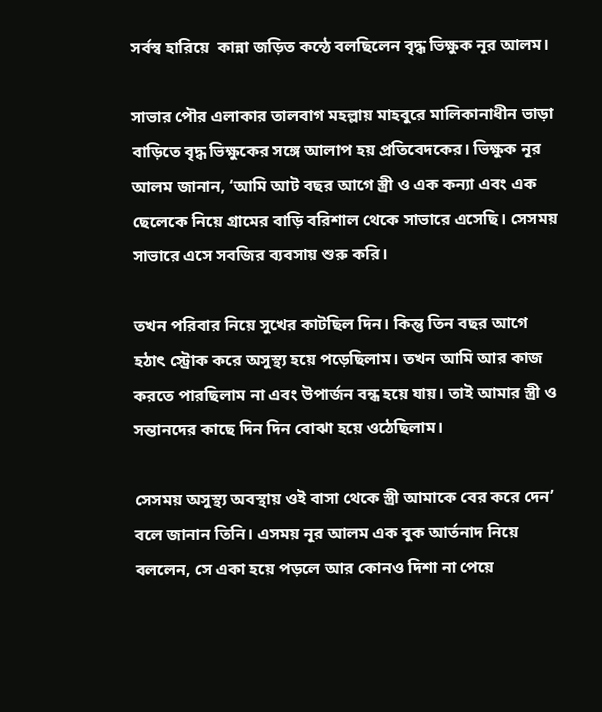সর্বস্ব হারিয়ে  কান্না জড়িত কন্ঠে বলছিলেন বৃদ্ধ ভিক্ষুক নূর আলম।

সাভার পৌর এলাকার তালবাগ মহল্লায় মাহবুরে মালিকানাধীন ভাড়া বাড়িতে বৃদ্ধ ভিক্ষুকের সঙ্গে আলাপ হয় প্রতিবেদকের। ভিক্ষুক নূর আলম জানান, ‘আমি আট বছর আগে স্ত্রী ও এক কন্যা এবং এক ছেলেকে নিয়ে গ্রামের বাড়ি বরিশাল থেকে সাভারে এসেছি। সেসময় সাভারে এসে সবজির ব্যবসায় শুরু করি।

তখন পরিবার নিয়ে সুখের কাটছিল দিন। কিন্তু তিন বছর আগে হঠাৎ স্ট্রোক করে অসুস্থ্য হয়ে পড়েছিলাম। তখন আমি আর কাজ করতে পারছিলাম না এবং উপার্জন বন্ধ হয়ে যায়। তাই আমার স্ত্রী ও সন্তানদের কাছে দিন দিন বোঝা হয়ে ওঠেছিলাম।

সেসময় অসুস্থ্য অবস্থায় ওই বাসা থেকে স্ত্রী আমাকে বের করে দেন’ বলে জানান তিনি। এসময় নূর আলম এক বুক আর্তনাদ নিয়ে বললেন, সে একা হয়ে পড়লে আর কোনও দিশা না পেয়ে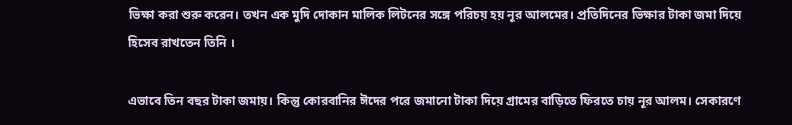ভিক্ষা করা শুরু করেন। তখন এক মুদি দোকান মালিক লিটনের সঙ্গে পরিচয় হয় নূর আলমের। প্রতিদিনের ভিক্ষার টাকা জমা দিয়ে হিসেব রাখতেন তিনি ।

এভাবে তিন বছর টাকা জমায়। কিন্তু কোরবানির ঈদের পরে জমানো টাকা দিয়ে গ্রামের বাড়িতে ফিরতে চায় নূর আলম। সেকারণে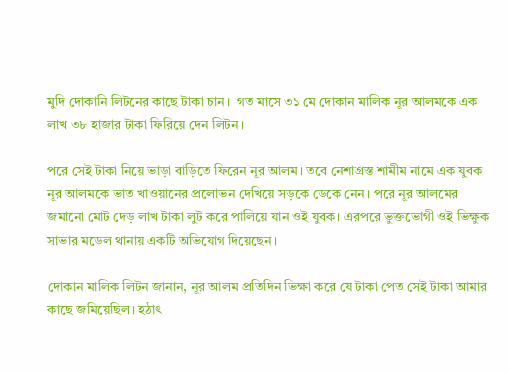মুদি দোকানি লিটনের কাছে টাকা চান।  গত মাসে ৩১ মে দোকান মালিক নূর আলমকে এক লাখ ৩৮ হাজার টাকা ফিরিয়ে দেন লিটন।

পরে সেই টাকা নিয়ে ভাড়া বাড়িতে ফিরেন নূর আলম। তবে নেশাগ্রস্ত শামীম নামে এক যুবক নূর আলমকে ভাত খাওয়ানের প্রলোভন দেখিয়ে সড়কে ডেকে নেন। পরে নূর আলমের জমানো মোট দেড় লাখ টাকা লুট করে পালিয়ে যান ওই যুবক। এরপরে ভুক্তভোগী ওই ভিক্ষুক সাভার মডেল থানায় একটি অভিযোগ দিয়েছেন।

দোকান মালিক লিটন জানান, নূর আলম প্রতিদিন ভিক্ষা করে যে টাকা পেত সেই টাকা আমার কাছে জমিয়েছিল। হঠাৎ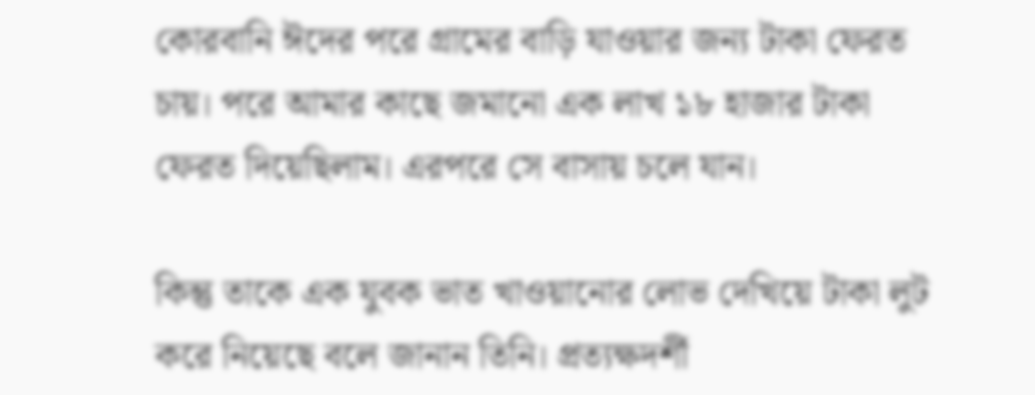কোরবানি ঈদের পরে গ্রামের বাড়ি যাওয়ার জন্য টাকা ফেরত চায়। পরে আমার কাছে জমানো এক লাখ ১৮ হাজার টাকা ফেরত দিয়েছিলাম। এরপরে সে বাসায় চলে যান।

কিন্তু তাকে এক যুবক ভাত খাওয়ানোর লোভ দেখিয়ে টাকা লুট করে নিয়েছে বলে জানান তিনি। প্রত্যক্ষদর্শী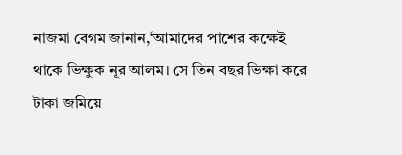নাজমা বেগম জানান,‘আমাদের পাশের কক্ষেই থাকে ভিক্ষুক নূর আলম। সে তিন বছর ভিক্ষা করে টাকা জমিয়ে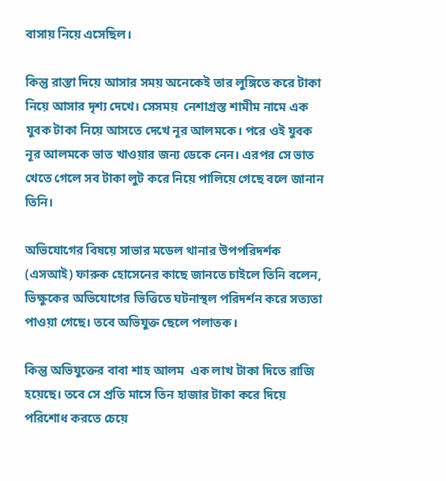বাসায় নিয়ে এসেছিল।

কিন্তু রাস্তা দিয়ে আসার সময় অনেকেই তার লুঙ্গিতে করে টাকা নিয়ে আসার দৃশ্য দেখে। সেসময়  নেশাগ্রস্ত শামীম নামে এক যুবক টাকা নিয়ে আসতে দেখে নূর আলমকে। পরে ওই যুবক নূর আলমকে ভাত খাওয়ার জন্য ডেকে নেন। এরপর সে ভাত খেতে গেলে সব টাকা লুট করে নিয়ে পালিয়ে গেছে বলে জানান তিনি।

অভিযোগের বিষয়ে সাভার মডেল থানার উপপরিদর্শক (এসআই) ফারুক হোসেনের কাছে জানতে চাইলে তিনি বলেন, ভিক্ষুকের অভিযোগের ভিত্তিতে ঘটনাস্থল পরিদর্শন করে সত্যতা পাওয়া গেছে। তবে অভিযুক্ত ছেলে পলাতক।

কিন্তু অভিযুক্তের বাবা শাহ আলম  এক লাখ টাকা দিতে রাজি হয়েছে। তবে সে প্রতি মাসে তিন হাজার টাকা করে দিয়ে পরিশোধ করতে চেয়ে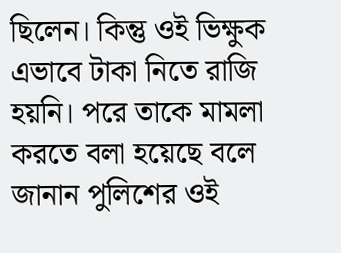ছিলেন। কিন্তু ওই ভিক্ষুক এভাবে টাকা নিতে রাজি হয়নি। পরে তাকে মামলা করতে বলা হয়েছে বলে জানান পুলিশের ওই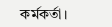কর্মকর্তা।